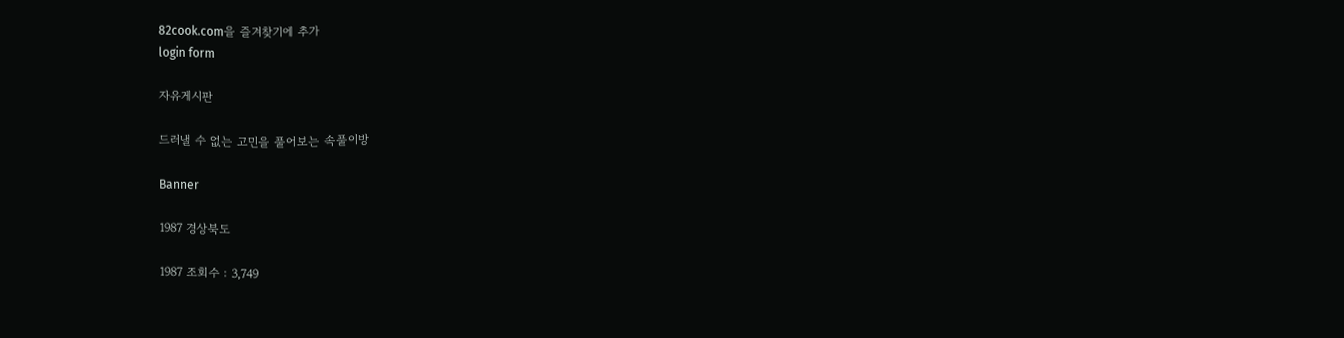82cook.com을 즐겨찾기에 추가
login form

자유게시판

드러낼 수 없는 고민을 풀어보는 속풀이방

Banner

1987 경상북도

1987 조회수 : 3,749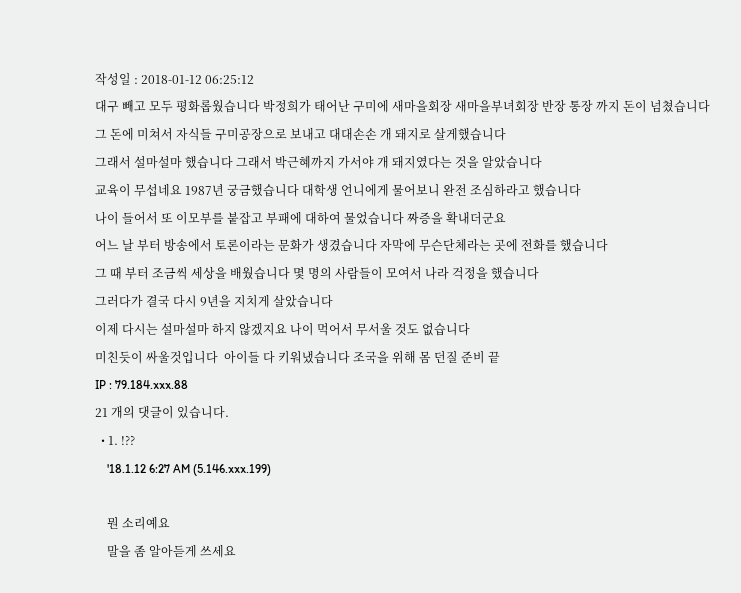작성일 : 2018-01-12 06:25:12
대구 빼고 모두 평화롭웠습니다 박정희가 태어난 구미에 새마을회장 새마을부녀회장 반장 통장 까지 돈이 넘쳤습니다
그 돈에 미쳐서 자식들 구미공장으로 보내고 대대손손 개 돼지로 살게했습니다
그래서 설마설마 했습니다 그래서 박근혜까지 가서야 개 돼지였다는 것을 알았습니다
교육이 무섭네요 1987년 궁금했습니다 대학생 언니에게 물어보니 완전 조심하라고 했습니다
나이 들어서 또 이모부를 붙잡고 부패에 대하여 물었습니다 짜증을 확내더군요
어느 날 부터 방송에서 토론이라는 문화가 생겼습니다 자막에 무슨단체라는 곳에 전화를 했습니다
그 때 부터 조금씩 세상을 배웠습니다 몇 명의 사람들이 모여서 나라 걱정을 했습니다
그러다가 결국 다시 9년을 지치게 살았습니다
이제 다시는 설마설마 하지 않겠지요 나이 먹어서 무서울 것도 없습니다
미친듯이 싸울것입니다  아이들 다 키워냈습니다 조국을 위해 몸 던질 준비 끝
IP : 79.184.xxx.88
21 개의 댓글이 있습니다.
  • 1. !??
    '18.1.12 6:27 AM (5.146.xxx.199)

    뭔 소리예요
    말을 좀 알아듣게 쓰세요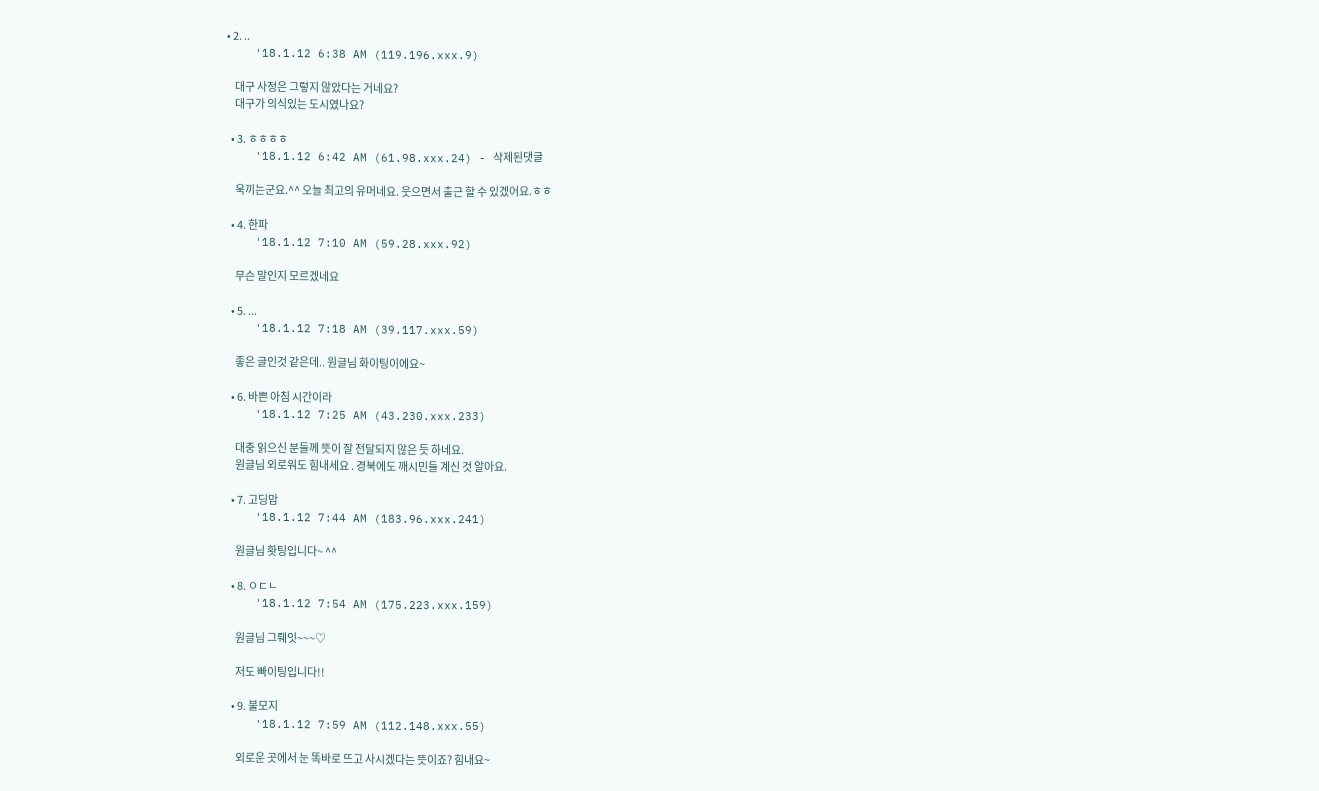• 2. ..
    '18.1.12 6:38 AM (119.196.xxx.9)

    대구 사정은 그렇지 않았다는 거네요?
    대구가 의식있는 도시였나요?

  • 3. ㅎㅎㅎㅎ
    '18.1.12 6:42 AM (61.98.xxx.24) - 삭제된댓글

    욱끼는군요.^^ 오늘 최고의 유머네요. 웃으면서 출근 할 수 있겠어요.ㅎㅎ

  • 4. 한파
    '18.1.12 7:10 AM (59.28.xxx.92)

    무슨 말인지 모르겠네요

  • 5. ...
    '18.1.12 7:18 AM (39.117.xxx.59)

    좋은 글인것 같은데.. 원글님 화이팅이에요~

  • 6. 바쁜 아침 시간이라
    '18.1.12 7:25 AM (43.230.xxx.233)

    대충 읽으신 분들께 뜻이 잘 전달되지 않은 듯 하네요.
    원글님 외로워도 힘내세요 . 경북에도 깨시민들 계신 것 알아요.

  • 7. 고딩맘
    '18.1.12 7:44 AM (183.96.xxx.241)

    원글님 홧팅입니다~ ^^

  • 8. ㅇㄷㄴ
    '18.1.12 7:54 AM (175.223.xxx.159)

    원글님 그뤠잇~~~♡

    저도 빠이팅입니다!!

  • 9. 불모지
    '18.1.12 7:59 AM (112.148.xxx.55)

    외로운 곳에서 눈 똑바로 뜨고 사시겠다는 뜻이죠? 힘내요~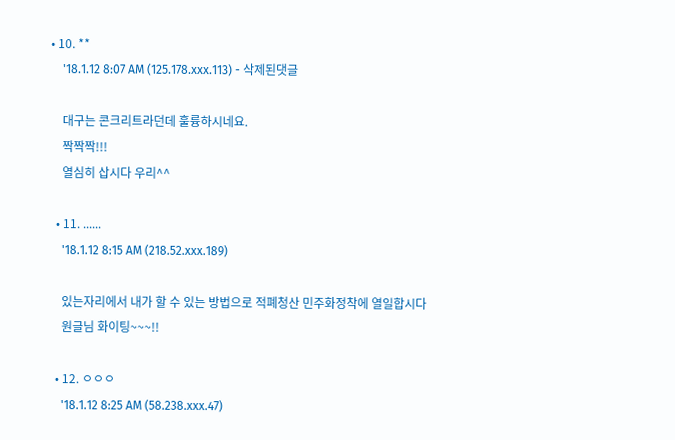• 10. **
    '18.1.12 8:07 AM (125.178.xxx.113) - 삭제된댓글

    대구는 콘크리트라던데 훌륭하시네요.
    짝짝짝!!!
    열심히 삽시다 우리^^

  • 11. ......
    '18.1.12 8:15 AM (218.52.xxx.189)

    있는자리에서 내가 할 수 있는 방법으로 적폐청산 민주화정착에 열일합시다
    원글님 화이팅~~~!!

  • 12. ㅇㅇㅇ
    '18.1.12 8:25 AM (58.238.xxx.47)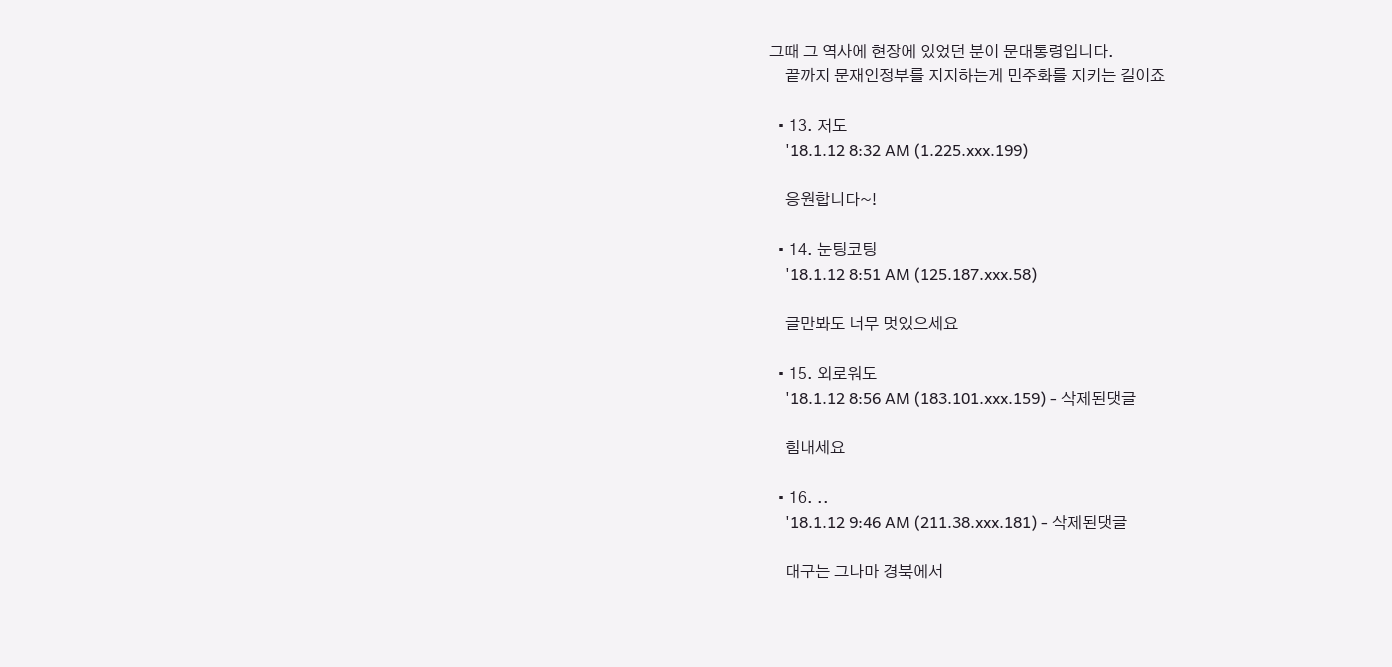그때 그 역사에 현장에 있었던 분이 문대통령입니다.
    끝까지 문재인정부를 지지하는게 민주화를 지키는 길이죠

  • 13. 저도
    '18.1.12 8:32 AM (1.225.xxx.199)

    응원합니다~!

  • 14. 눈팅코팅
    '18.1.12 8:51 AM (125.187.xxx.58)

    글만봐도 너무 멋있으세요

  • 15. 외로워도
    '18.1.12 8:56 AM (183.101.xxx.159) - 삭제된댓글

    힘내세요

  • 16. ..
    '18.1.12 9:46 AM (211.38.xxx.181) - 삭제된댓글

    대구는 그나마 경북에서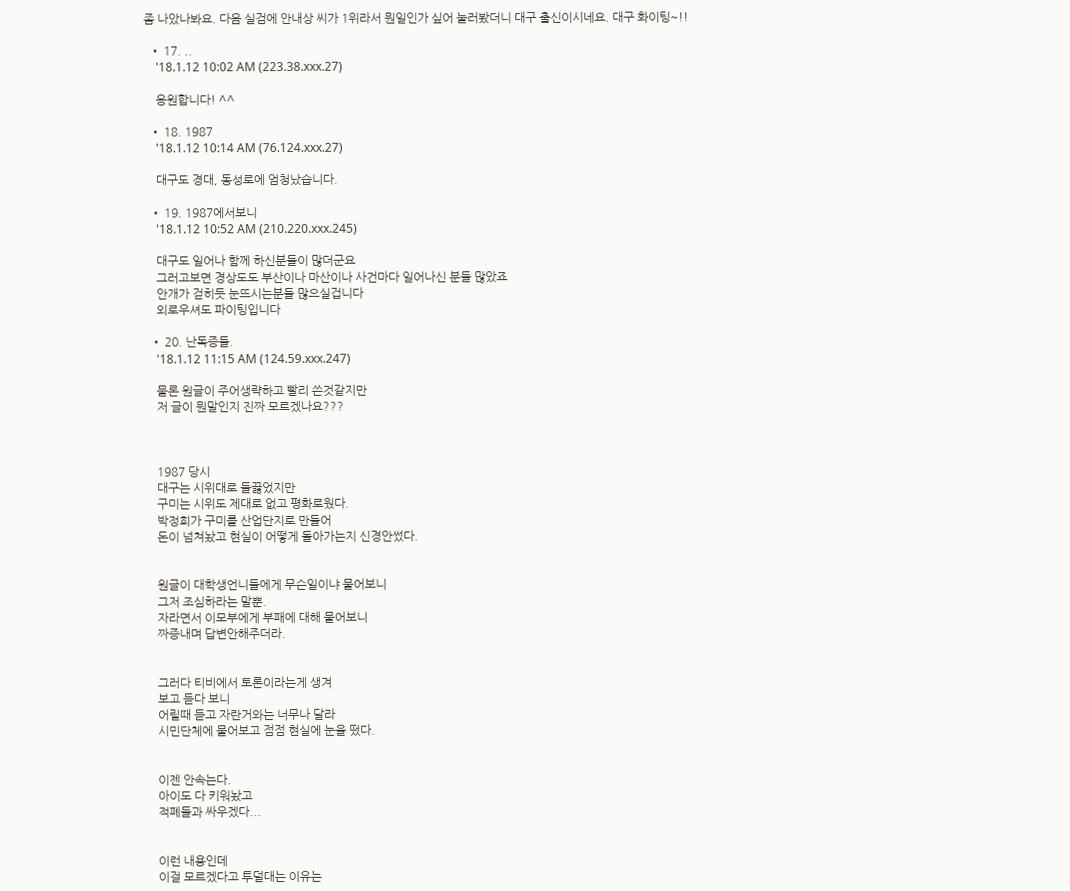좀 나았나봐요. 다음 실검에 안내상 씨가 1위라서 뭔일인가 싶어 눌러봤더니 대구 출신이시네요. 대구 화이팅~!!

  • 17. ..
    '18.1.12 10:02 AM (223.38.xxx.27)

    응원합니다! ^^

  • 18. 1987
    '18.1.12 10:14 AM (76.124.xxx.27)

    대구도 경대, 동성로에 엄청났습니다.

  • 19. 1987에서보니
    '18.1.12 10:52 AM (210.220.xxx.245)

    대구도 일어나 함께 하신분들이 많더군요
    그러고보면 경상도도 부산이나 마산이나 사건마다 일어나신 분들 많았죠
    안개가 걷히듯 눈뜨시는분들 많으실겁니다
    외로우셔도 파이팅입니다

  • 20. 난독증들.
    '18.1.12 11:15 AM (124.59.xxx.247)

    물론 원글이 주어생략하고 빨리 쓴것같지만
    저 글이 뭔말인지 진짜 모르겠나요???



    1987 당시
    대구는 시위대로 들끓었지만
    구미는 시위도 제대로 없고 평화로웠다.
    박정희가 구미를 산업단지로 만들어
    돈이 넘쳐놨고 현실이 어떻게 돌아가는지 신경안썼다.


    원글이 대학생언니들에게 무슨일이냐 물어보니
    그저 조심하라는 말뿐.
    자라면서 이모부에게 부패에 대해 물어보니
    짜증내며 답변안해주더라.


    그러다 티비에서 토론이라는게 생겨
    보고 듣다 보니
    어릴때 듣고 자란거와는 너무나 달라
    시민단체에 물어보고 점점 현실에 눈을 떴다.


    이젠 안속는다.
    아이도 다 키워놨고
    적폐들과 싸우겠다...


    이런 내용인데
    이걸 모르겠다고 투덜대는 이유는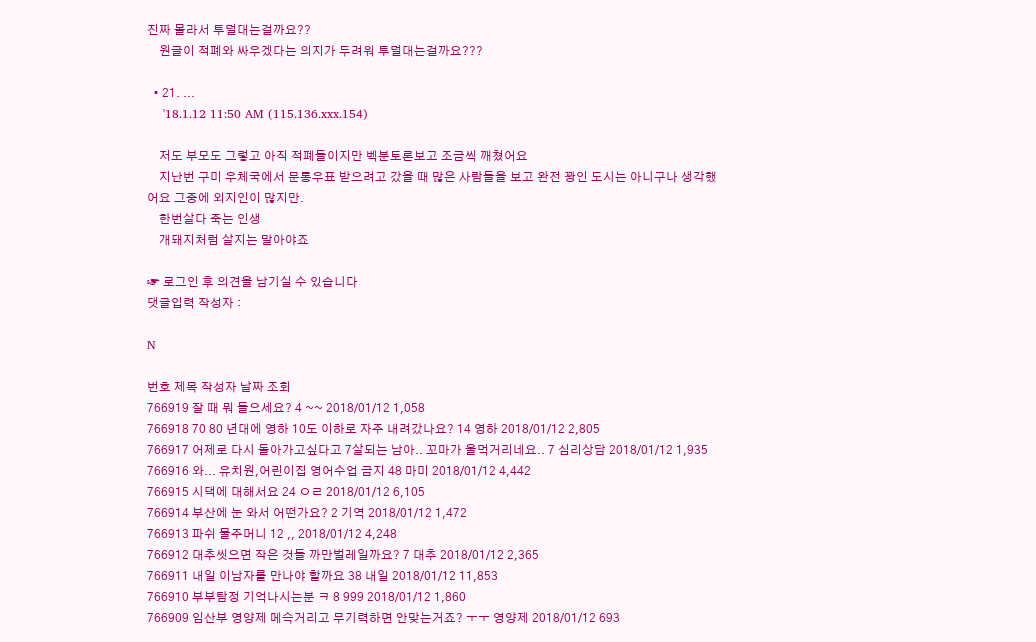진짜 몰라서 투덜대는걸까요??
    원글이 적폐와 싸우겠다는 의지가 두려워 투덜대는걸까요???

  • 21. ...
    '18.1.12 11:50 AM (115.136.xxx.154)

    저도 부모도 그렇고 아직 적폐들이지만 벡분토론보고 조금씩 깨쳤어요
    지난번 구미 우체국에서 문통우표 받으려고 갔을 때 많은 사람들을 보고 완전 꽝인 도시는 아니구나 생각했어요 그중에 외지인이 많지만.
    한번살다 죽는 인생
    개돼지처럼 살지는 말아야죠

☞ 로그인 후 의견을 남기실 수 있습니다
댓글입력 작성자 :

N

번호 제목 작성자 날짜 조회
766919 잘 때 뭐 들으세요? 4 ~~ 2018/01/12 1,058
766918 70 80 년대에 영하 10도 이하로 자주 내려갔나요? 14 영하 2018/01/12 2,805
766917 어제로 다시 돌아가고싶다고 7살되는 남아.. 꼬마가 울먹거리네요.. 7 심리상담 2018/01/12 1,935
766916 와... 유치원,어린이집 영어수업 금지 48 마미 2018/01/12 4,442
766915 시댁에 대해서요 24 ㅇㄹ 2018/01/12 6,105
766914 부산에 눈 와서 어떤가요? 2 기역 2018/01/12 1,472
766913 파쉬 물주머니 12 ,, 2018/01/12 4,248
766912 대추씻으면 작은 것들 까만벌레일까요? 7 대추 2018/01/12 2,365
766911 내일 이남자를 만나야 할까요 38 내일 2018/01/12 11,853
766910 부부탐정 기억나시는분 ㅋ 8 999 2018/01/12 1,860
766909 임산부 영양제 메슥거리고 무기력하면 안맞는거죠? ㅜㅜ 영양제 2018/01/12 693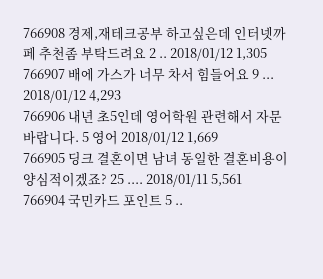766908 경제,재테크공부 하고싶은데 인터넷까페 추천좀 부탁드려요 2 .. 2018/01/12 1,305
766907 배에 가스가 너무 차서 힘들어요 9 ... 2018/01/12 4,293
766906 내년 초5인데 영어학원 관련해서 자문 바랍니다. 5 영어 2018/01/12 1,669
766905 딩크 결혼이면 남녀 동일한 결혼비용이 양심적이겠죠? 25 .... 2018/01/11 5,561
766904 국민카드 포인트 5 ..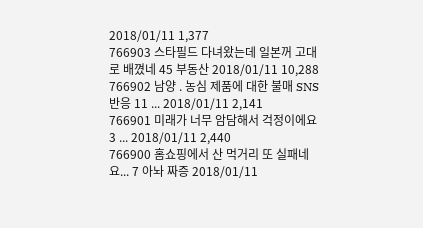2018/01/11 1,377
766903 스타필드 다녀왔는데 일본꺼 고대로 배꼈네 45 부동산 2018/01/11 10,288
766902 남양 . 농심 제품에 대한 불매 SNS 반응 11 ... 2018/01/11 2,141
766901 미래가 너무 암담해서 걱정이에요 3 ... 2018/01/11 2,440
766900 홈쇼핑에서 산 먹거리 또 실패네요... 7 아놔 짜증 2018/01/11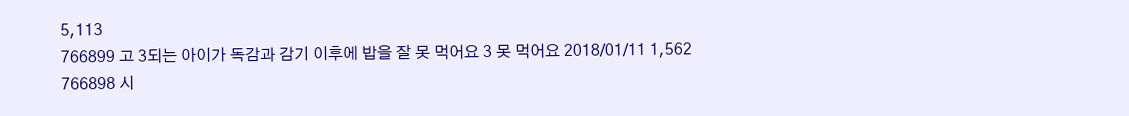5,113
766899 고 3되는 아이가 독감과 감기 이후에 밥을 잘 못 먹어요 3 못 먹어요 2018/01/11 1,562
766898 시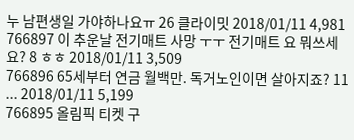누 남편생일 가야하나요ㅠ 26 클라이밋 2018/01/11 4,981
766897 이 추운날 전기매트 사망 ㅜㅜ 전기매트 요 뭐쓰세요? 8 ㅎㅎ 2018/01/11 3,509
766896 65세부터 연금 월백만. 독거노인이면 살아지죠? 11 ... 2018/01/11 5,199
766895 올림픽 티켓 구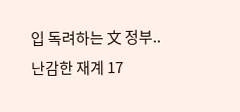입 독려하는 文 정부..난감한 재계 17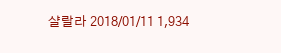샬랄라 2018/01/11 1,934